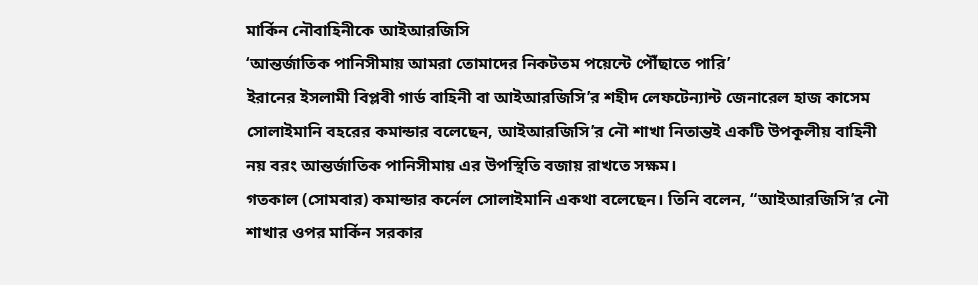মার্কিন নৌবাহিনীকে আইআরজিসি
‘আন্তর্জাতিক পানিসীমায় আমরা তোমাদের নিকটতম পয়েন্টে পৌঁছাতে পারি’
ইরানের ইসলামী বিপ্লবী গার্ড বাহিনী বা আইআরজিসি’র শহীদ লেফটেন্যান্ট জেনারেল হাজ কাসেম সোলাইমানি বহরের কমান্ডার বলেছেন, আইআরজিসি’র নৌ শাখা নিতান্তই একটি উপকূলীয় বাহিনী নয় বরং আন্তর্জাতিক পানিসীমায় এর উপস্থিতি বজায় রাখতে সক্ষম।
গতকাল (সোমবার) কমান্ডার কর্নেল সোলাইমানি একথা বলেছেন। তিনি বলেন, “আইআরজিসি’র নৌ শাখার ওপর মার্কিন সরকার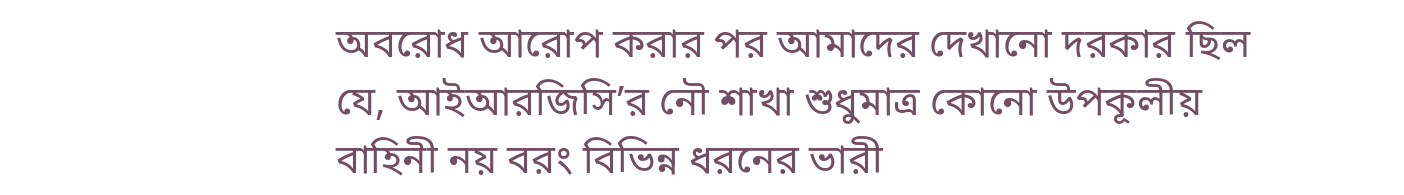অবরোধ আরোপ করার পর আমাদের দেখানো দরকার ছিল যে, আইআরজিসি’র নৌ শাখা শুধুমাত্র কোনো উপকূলীয় বাহিনী নয় বরং বিভিন্ন ধরনের ভারী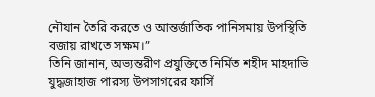নৌযান তৈরি করতে ও আন্তর্জাতিক পানিসমায় উপস্থিতি বজায় রাখতে সক্ষম।”
তিনি জানান, অভ্যন্তরীণ প্রযুক্তিতে নির্মিত শহীদ মাহদাভি যুদ্ধজাহাজ পারস্য উপসাগরের ফার্সি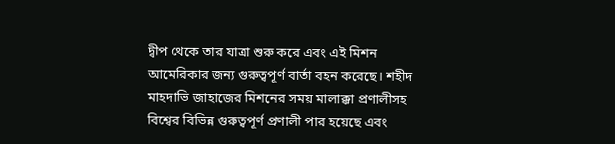দ্বীপ থেকে তার যাত্রা শুরু করে এবং এই মিশন আমেরিকার জন্য গুরুত্বপূর্ণ বার্তা বহন করেছে। শহীদ মাহদাভি জাহাজের মিশনের সময় মালাক্কা প্রণালীসহ বিশ্বের বিভিন্ন গুরুত্বপূর্ণ প্রণালী পার হয়েছে এবং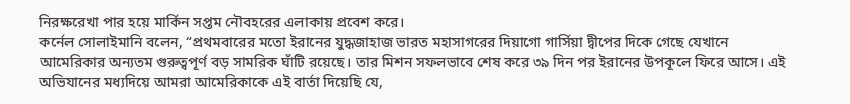নিরক্ষরেখা পার হয়ে মার্কিন সপ্তম নৌবহরের এলাকায় প্রবেশ করে।
কর্নেল সোলাইমানি বলেন, “প্রথমবারের মতো ইরানের যুদ্ধজাহাজ ভারত মহাসাগরের দিয়াগো গার্সিয়া দ্বীপের দিকে গেছে যেখানে আমেরিকার অন্যতম গুরুত্বপূর্ণ বড় সামরিক ঘাঁটি রয়েছে। তার মিশন সফলভাবে শেষ করে ৩৯ দিন পর ইরানের উপকূলে ফিরে আসে। এই অভিযানের মধ্যদিয়ে আমরা আমেরিকাকে এই বার্তা দিয়েছি যে,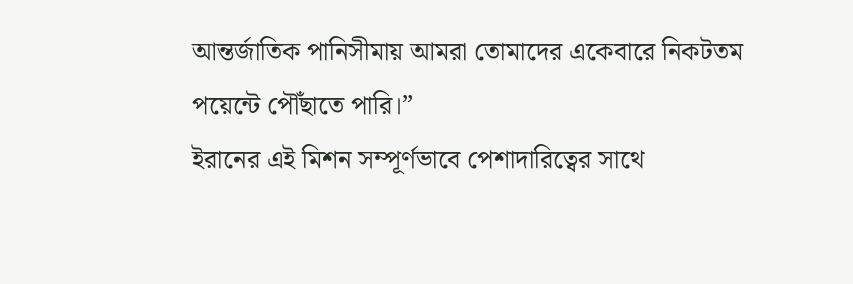আন্তর্জাতিক পানিসীমায় আমরা তোমাদের একেবারে নিকটতম পয়েন্টে পৌঁছাতে পারি।”
ইরানের এই মিশন সম্পূর্ণভাবে পেশাদারিত্বের সাথে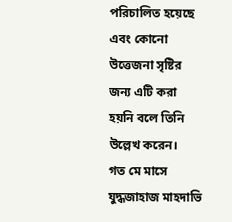পরিচালিত হয়েছে এবং কোনো উত্তেজনা সৃষ্টির জন্য এটি করা হয়নি বলে তিনি উল্লেখ করেন।
গত মে মাসে যুদ্ধজাহাজ মাহদাভি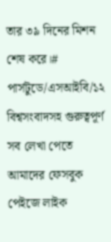তার ৩৯ দিনের মিশন শেষ করে।#
পার্সটুডে/এসআইবি/১২
বিশ্বসংবাদসহ গুরুত্বপূর্ণ সব লেখা পেতে আমাদের ফেসবুক পেইজে লাইক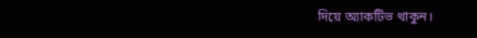দিয়ে অ্যাকটিভ থাকুন।